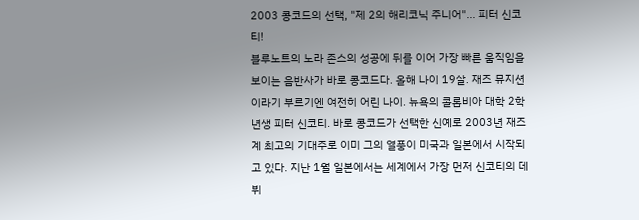2003 콩코드의 선택, "제 2의 해리코닉 주니어"... 피터 신코티!
블루노트의 노라 존스의 성공에 뒤를 이어 가장 빠른 움직임을 보이는 음반사가 바로 콩코드다. 올해 나이 19살. 재즈 뮤지션이라기 부르기엔 여전히 어린 나이. 뉴욕의 콜롬비아 대학 2학년생 피터 신코티. 바로 콩코드가 선택한 신예로 2003년 재즈계 최고의 기대주로 이미 그의 열풍이 미국과 일본에서 시작되고 있다. 지난 1월 일본에서는 세계에서 가장 먼저 신코티의 데뷔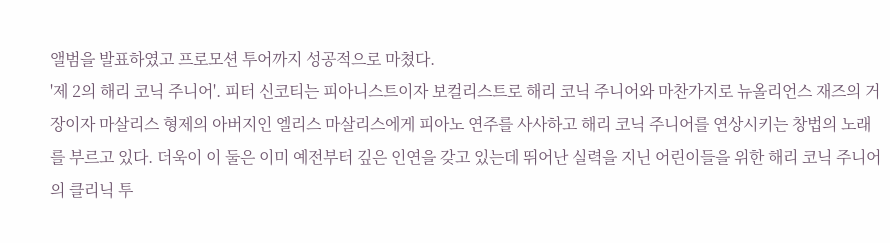앨범을 발표하였고 프로모션 투어까지 성공적으로 마쳤다.
'제 2의 해리 코닉 주니어'. 피터 신코티는 피아니스트이자 보컬리스트로 해리 코닉 주니어와 마찬가지로 뉴올리언스 재즈의 거장이자 마살리스 형제의 아버지인 엘리스 마살리스에게 피아노 연주를 사사하고 해리 코닉 주니어를 연상시키는 창법의 노래를 부르고 있다. 더욱이 이 둘은 이미 예전부터 깊은 인연을 갖고 있는데 뛰어난 실력을 지닌 어린이들을 위한 해리 코닉 주니어의 클리닉 투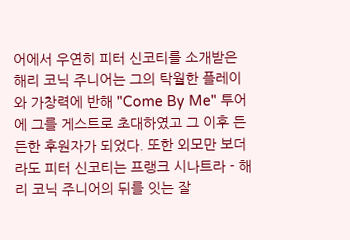어에서 우연히 피터 신코티를 소개받은 해리 코닉 주니어는 그의 탁월한 플레이와 가창력에 반해 "Come By Me" 투어에 그를 게스트로 초대하였고 그 이후 든든한 후원자가 되었다. 또한 외모만 보더라도 피터 신코티는 프랭크 시나트라 - 해리 코닉 주니어의 뒤를 잇는 잘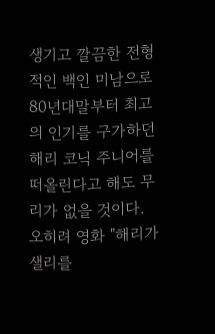생기고 깔끔한 전형적인 백인 미남으로 80년대말부터 최고의 인기를 구가하던 해리 코닉 주니어를 떠올린다고 해도 무리가 없을 것이다. 오히려 영화 "해리가 샐리를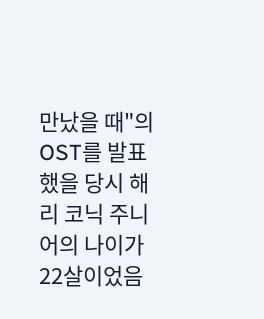만났을 때"의 OST를 발표했을 당시 해리 코닉 주니어의 나이가 22살이었음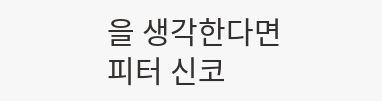을 생각한다면 피터 신코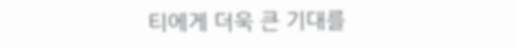티에게 더욱 큰 기대를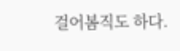걸어봄직도 하다.